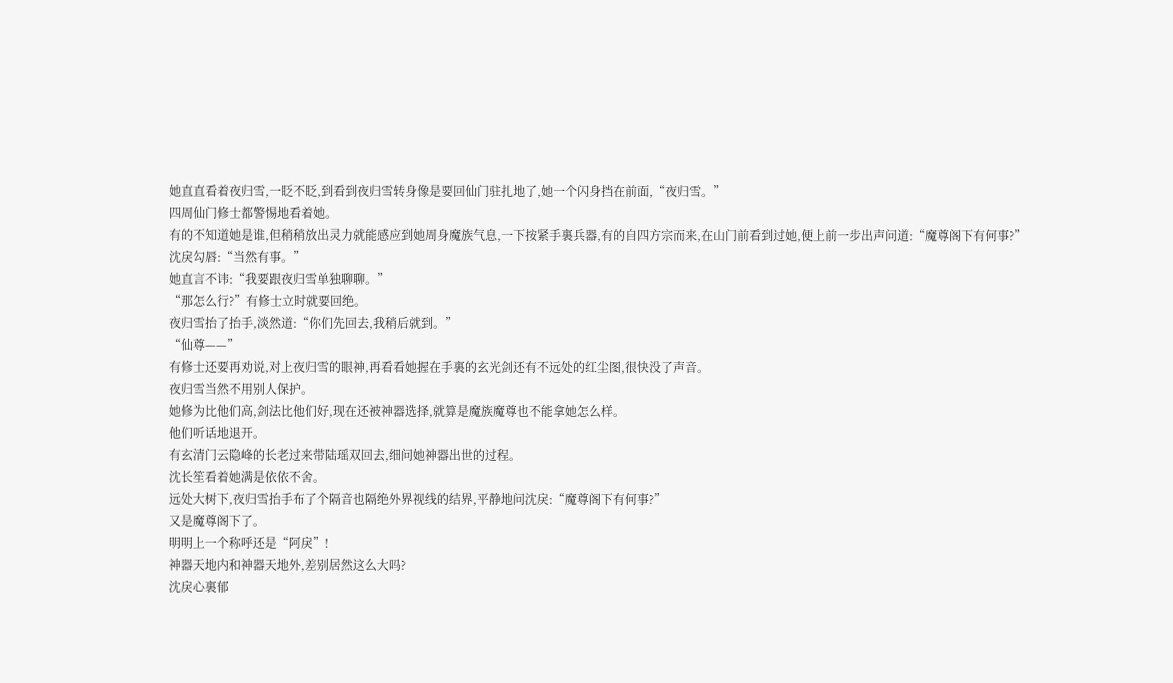她直直看着夜归雪,一眨不眨,到看到夜归雪转身像是要回仙门驻扎地了,她一个闪身挡在前面,“夜归雪。”
四周仙门修士都警惕地看着她。
有的不知道她是谁,但稍稍放出灵力就能感应到她周身魔族气息,一下按紧手裏兵器,有的自四方宗而来,在山门前看到过她,便上前一步出声问道:“魔尊阁下有何事?”
沈戾勾唇:“当然有事。”
她直言不讳:“我要跟夜归雪单独聊聊。”
“那怎么行?”有修士立时就要回绝。
夜归雪抬了抬手,淡然道:“你们先回去,我稍后就到。”
“仙尊——”
有修士还要再劝说,对上夜归雪的眼神,再看看她握在手裏的玄光剑还有不远处的红尘图,很快没了声音。
夜归雪当然不用别人保护。
她修为比他们高,剑法比他们好,现在还被神器选择,就算是魔族魔尊也不能拿她怎么样。
他们听话地退开。
有玄清门云隐峰的长老过来带陆瑶双回去,细问她神器出世的过程。
沈长笙看着她满是依依不舍。
远处大树下,夜归雪抬手布了个隔音也隔绝外界视线的结界,平静地问沈戾:“魔尊阁下有何事?”
又是魔尊阁下了。
明明上一个称呼还是“阿戾”!
神器天地内和神器天地外,差别居然这么大吗?
沈戾心裏郁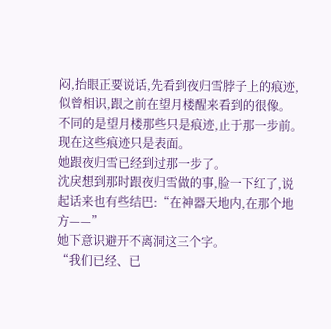闷,抬眼正要说话,先看到夜归雪脖子上的痕迹,似曾相识,跟之前在望月楼醒来看到的很像。
不同的是望月楼那些只是痕迹,止于那一步前。
现在这些痕迹只是表面。
她跟夜归雪已经到过那一步了。
沈戾想到那时跟夜归雪做的事,脸一下红了,说起话来也有些结巴:“在神器天地内,在那个地方——”
她下意识避开不离洞这三个字。
“我们已经、已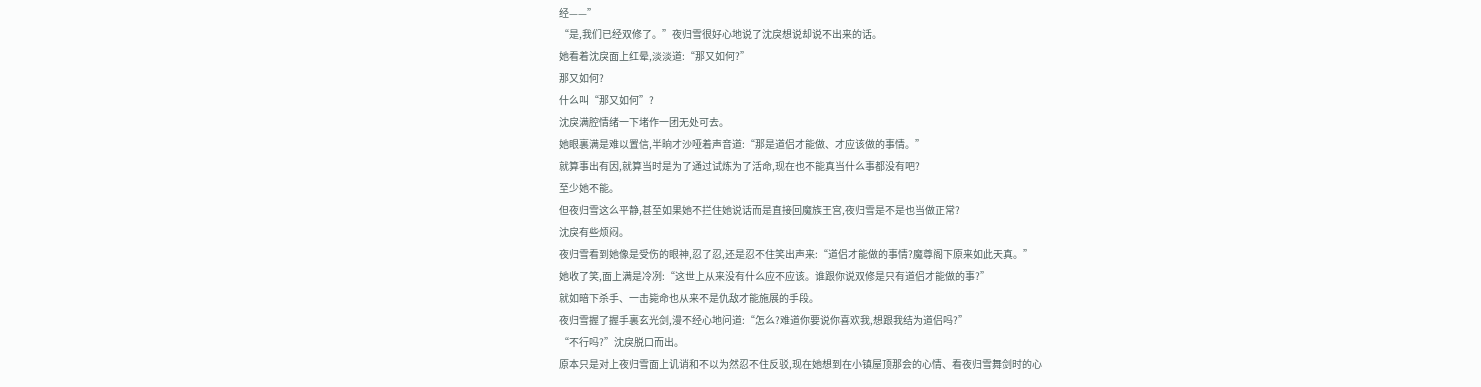经——”
“是,我们已经双修了。”夜归雪很好心地说了沈戾想说却说不出来的话。
她看着沈戾面上红晕,淡淡道:“那又如何?”
那又如何?
什么叫“那又如何”?
沈戾满腔情绪一下堵作一团无处可去。
她眼裏满是难以置信,半晌才沙哑着声音道:“那是道侣才能做、才应该做的事情。”
就算事出有因,就算当时是为了通过试炼为了活命,现在也不能真当什么事都没有吧?
至少她不能。
但夜归雪这么平静,甚至如果她不拦住她说话而是直接回魔族王宫,夜归雪是不是也当做正常?
沈戾有些烦闷。
夜归雪看到她像是受伤的眼神,忍了忍,还是忍不住笑出声来:“道侣才能做的事情?魔尊阁下原来如此天真。”
她收了笑,面上满是冷冽:“这世上从来没有什么应不应该。谁跟你说双修是只有道侣才能做的事?”
就如暗下杀手、一击毙命也从来不是仇敌才能施展的手段。
夜归雪握了握手裏玄光剑,漫不经心地问道:“怎么?难道你要说你喜欢我,想跟我结为道侣吗?”
“不行吗?”沈戾脱口而出。
原本只是对上夜归雪面上讥诮和不以为然忍不住反驳,现在她想到在小镇屋顶那会的心情、看夜归雪舞剑时的心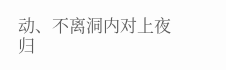动、不离洞内对上夜归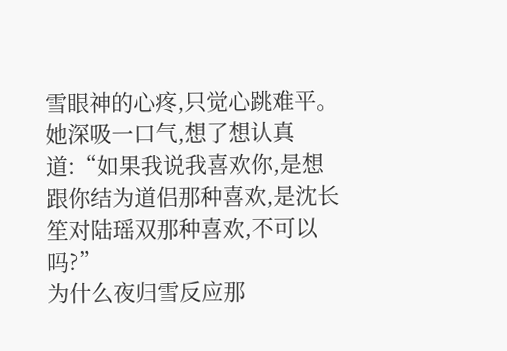雪眼神的心疼,只觉心跳难平。
她深吸一口气,想了想认真道:“如果我说我喜欢你,是想跟你结为道侣那种喜欢,是沈长笙对陆瑶双那种喜欢,不可以吗?”
为什么夜归雪反应那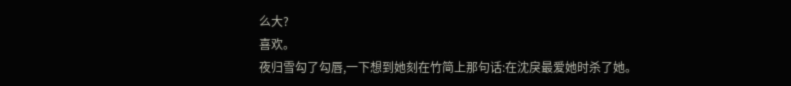么大?
喜欢。
夜归雪勾了勾唇,一下想到她刻在竹简上那句话:在沈戾最爱她时杀了她。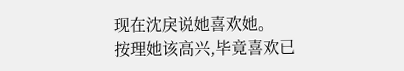现在沈戾说她喜欢她。
按理她该高兴,毕竟喜欢已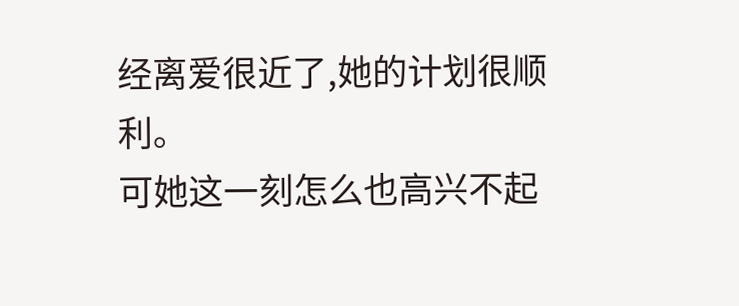经离爱很近了,她的计划很顺利。
可她这一刻怎么也高兴不起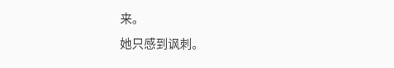来。
她只感到讽刺。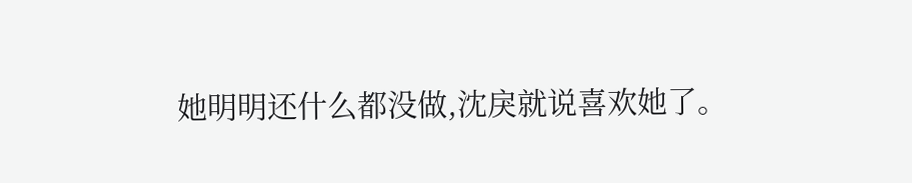她明明还什么都没做,沈戾就说喜欢她了。